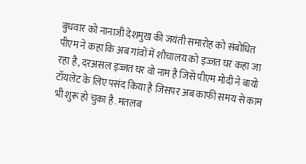बुधवार को नानाजी देशमुख की जयंती समारोह को संबोधित पीएम ने कहा कि अब गांवों में शौचालय को इज्जत घर कहा जा रहा है, दरअसल इज्जत घर वो नाम है जिसे पीएम मोदी ने बायो टॉयलेट के लिए पसंद किया है जिसपर अब काफी समय से काम भी शुरू हो चुका है. मतलब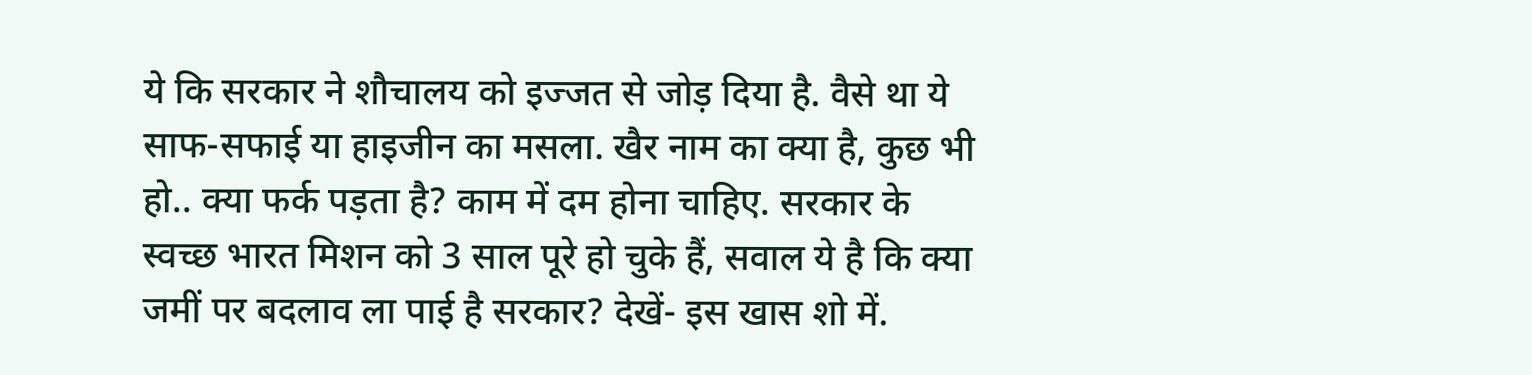ये कि सरकार ने शौचालय को इज्जत से जोड़ दिया है. वैसे था ये साफ-सफाई या हाइजीन का मसला. खैर नाम का क्या है, कुछ भी हो.. क्या फर्क पड़ता है? काम में दम होना चाहिए. सरकार के स्वच्छ भारत मिशन को 3 साल पूरे हो चुके हैं, सवाल ये है कि क्या जमीं पर बदलाव ला पाई है सरकार? देखें- इस खास शो में.